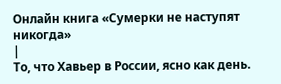Онлайн книга «Сумерки не наступят никогда»
|
То, что Хавьер в России, ясно как день.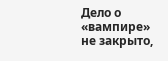Дело о «вампире» не закрыто,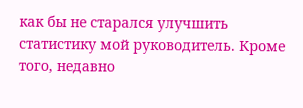как бы не старался улучшить статистику мой руководитель. Кроме того, недавно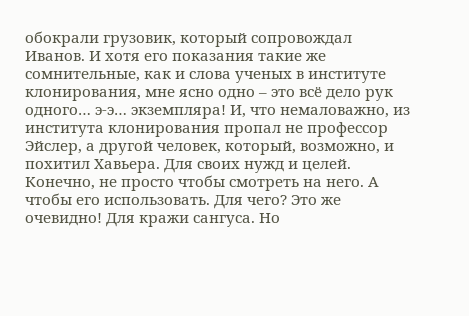обокрали грузовик, который сопровождал Иванов. И хотя его показания такие же сомнительные, как и слова ученых в институте клонирования, мне ясно одно – это всё дело рук одного… э-э… экземпляра! И, что немаловажно, из института клонирования пропал не профессор Эйслер, а другой человек, который, возможно, и похитил Хавьера. Для своих нужд и целей. Конечно, не просто чтобы смотреть на него. А чтобы его использовать. Для чего? Это же очевидно! Для кражи сангуса. Но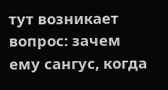тут возникает вопрос: зачем ему сангус, когда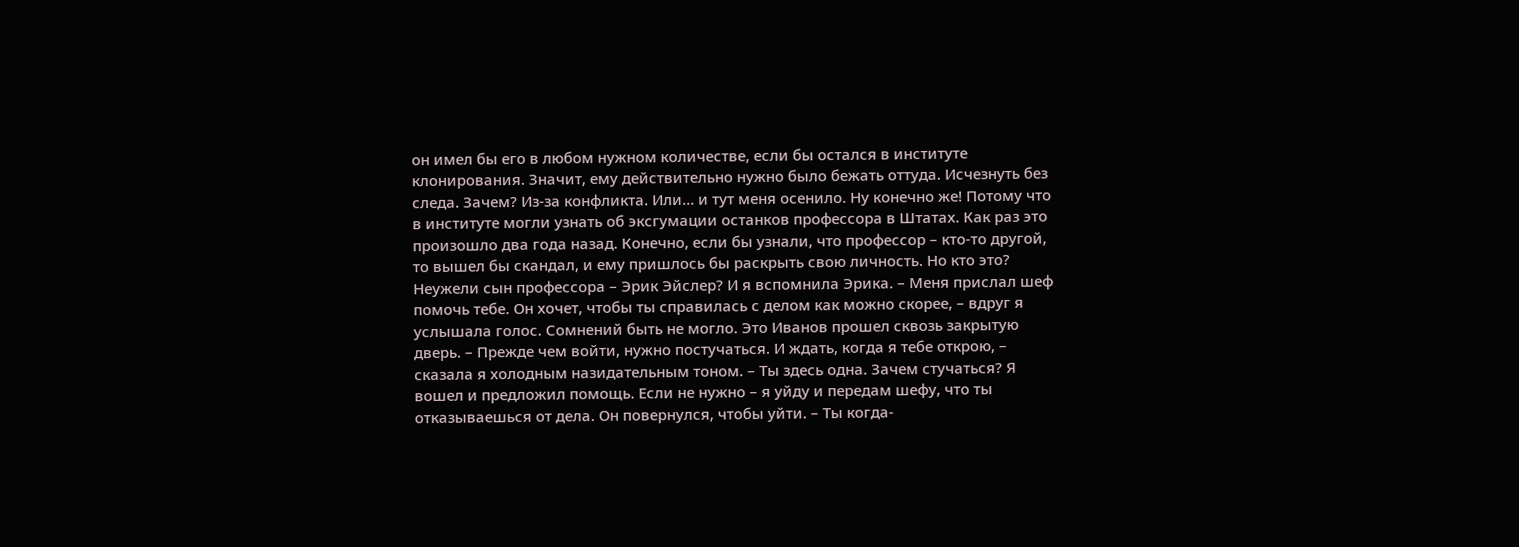он имел бы его в любом нужном количестве, если бы остался в институте клонирования. Значит, ему действительно нужно было бежать оттуда. Исчезнуть без следа. Зачем? Из-за конфликта. Или… и тут меня осенило. Ну конечно же! Потому что в институте могли узнать об эксгумации останков профессора в Штатах. Как раз это произошло два года назад. Конечно, если бы узнали, что профессор – кто-то другой, то вышел бы скандал, и ему пришлось бы раскрыть свою личность. Но кто это? Неужели сын профессора – Эрик Эйслер? И я вспомнила Эрика. – Меня прислал шеф помочь тебе. Он хочет, чтобы ты справилась с делом как можно скорее, – вдруг я услышала голос. Сомнений быть не могло. Это Иванов прошел сквозь закрытую дверь. – Прежде чем войти, нужно постучаться. И ждать, когда я тебе открою, – сказала я холодным назидательным тоном. – Ты здесь одна. Зачем стучаться? Я вошел и предложил помощь. Если не нужно – я уйду и передам шефу, что ты отказываешься от дела. Он повернулся, чтобы уйти. – Ты когда-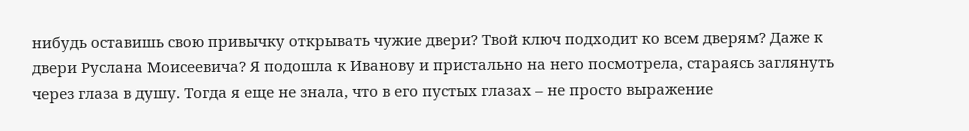нибудь оставишь свою привычку открывать чужие двери? Твой ключ подходит ко всем дверям? Даже к двери Руслана Моисеевича? Я подошла к Иванову и пристально на него посмотрела, стараясь заглянуть через глаза в душу. Тогда я еще не знала, что в его пустых глазах – не просто выражение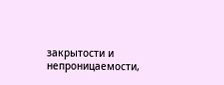закрытости и непроницаемости,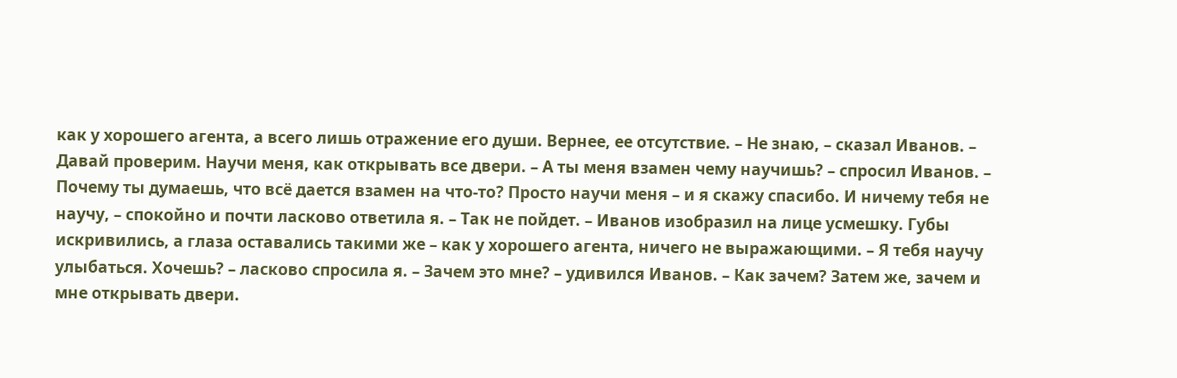как у хорошего агента, а всего лишь отражение его души. Вернее, ее отсутствие. – Не знаю, – сказал Иванов. – Давай проверим. Научи меня, как открывать все двери. – А ты меня взамен чему научишь? – спросил Иванов. – Почему ты думаешь, что всё дается взамен на что-то? Просто научи меня – и я скажу спасибо. И ничему тебя не научу, – спокойно и почти ласково ответила я. – Так не пойдет. – Иванов изобразил на лице усмешку. Губы искривились, а глаза оставались такими же – как у хорошего агента, ничего не выражающими. – Я тебя научу улыбаться. Хочешь? – ласково спросила я. – Зачем это мне? – удивился Иванов. – Как зачем? Затем же, зачем и мне открывать двери.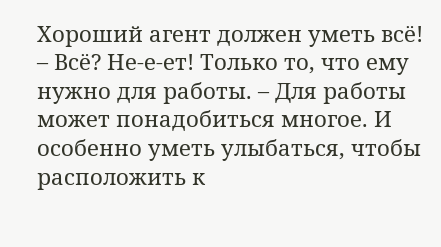Хороший агент должен уметь всё! – Всё? Не-е-ет! Только то, что ему нужно для работы. – Для работы может понадобиться многое. И особенно уметь улыбаться, чтобы расположить к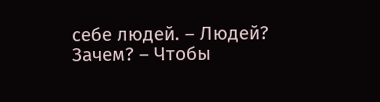себе людей. – Людей? Зачем? – Чтобы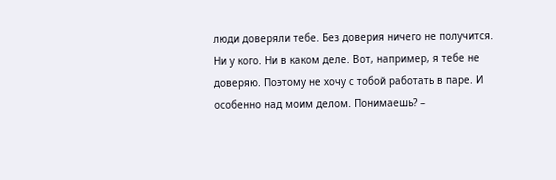люди доверяли тебе. Без доверия ничего не получится. Ни у кого. Ни в каком деле. Вот, например, я тебе не доверяю. Поэтому не хочу с тобой работать в паре. И особенно над моим делом. Понимаешь? –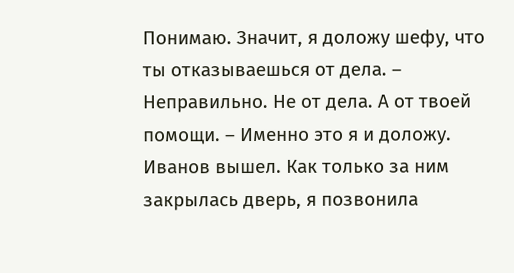Понимаю. Значит, я доложу шефу, что ты отказываешься от дела. – Неправильно. Не от дела. А от твоей помощи. – Именно это я и доложу. Иванов вышел. Как только за ним закрылась дверь, я позвонила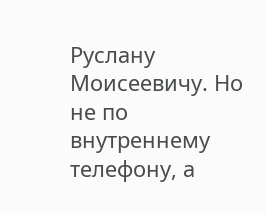Руслану Моисеевичу. Но не по внутреннему телефону, а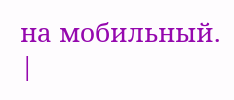на мобильный. |